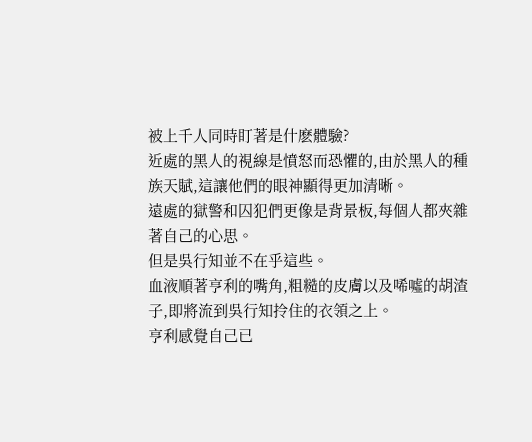被上千人同時盯著是什麽體驗?
近處的黑人的視線是憤怒而恐懼的,由於黑人的種族天賦,這讓他們的眼神顯得更加清晰。
遠處的獄警和囚犯們更像是背景板,每個人都夾雜著自己的心思。
但是吳行知並不在乎這些。
血液順著亨利的嘴角,粗糙的皮膚以及唏噓的胡渣子,即將流到吳行知拎住的衣領之上。
亨利感覺自己已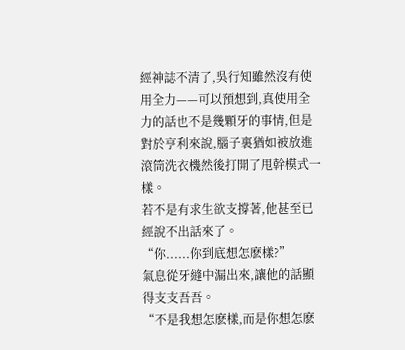經神誌不清了,吳行知雖然沒有使用全力——可以預想到,真使用全力的話也不是幾顆牙的事情,但是對於亨利來說,腦子裏猶如被放進滾筒洗衣機然後打開了甩幹模式一樣。
若不是有求生欲支撐著,他甚至已經說不出話來了。
“你......你到底想怎麽樣?”
氣息從牙縫中漏出來,讓他的話顯得支支吾吾。
“不是我想怎麽樣,而是你想怎麽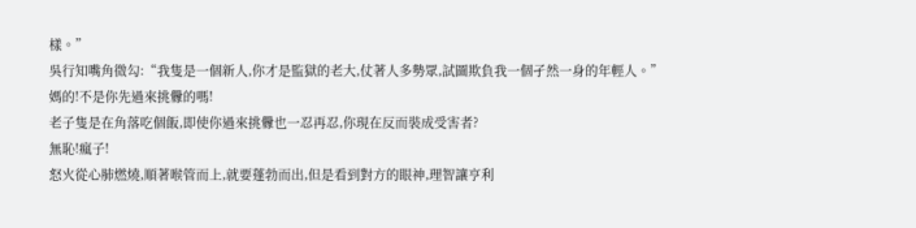樣。”
吳行知嘴角微勾:“我隻是一個新人,你才是監獄的老大,仗著人多勢眾,試圖欺負我一個孑然一身的年輕人。”
媽的!不是你先過來挑釁的嗎!
老子隻是在角落吃個飯,即使你過來挑釁也一忍再忍,你現在反而裝成受害者?
無恥!瘋子!
怒火從心肺燃燒,順著喉管而上,就要蓬勃而出,但是看到對方的眼神,理智讓亨利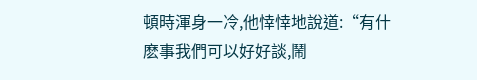頓時渾身一冷,他悻悻地說道:“有什麽事我們可以好好談,鬧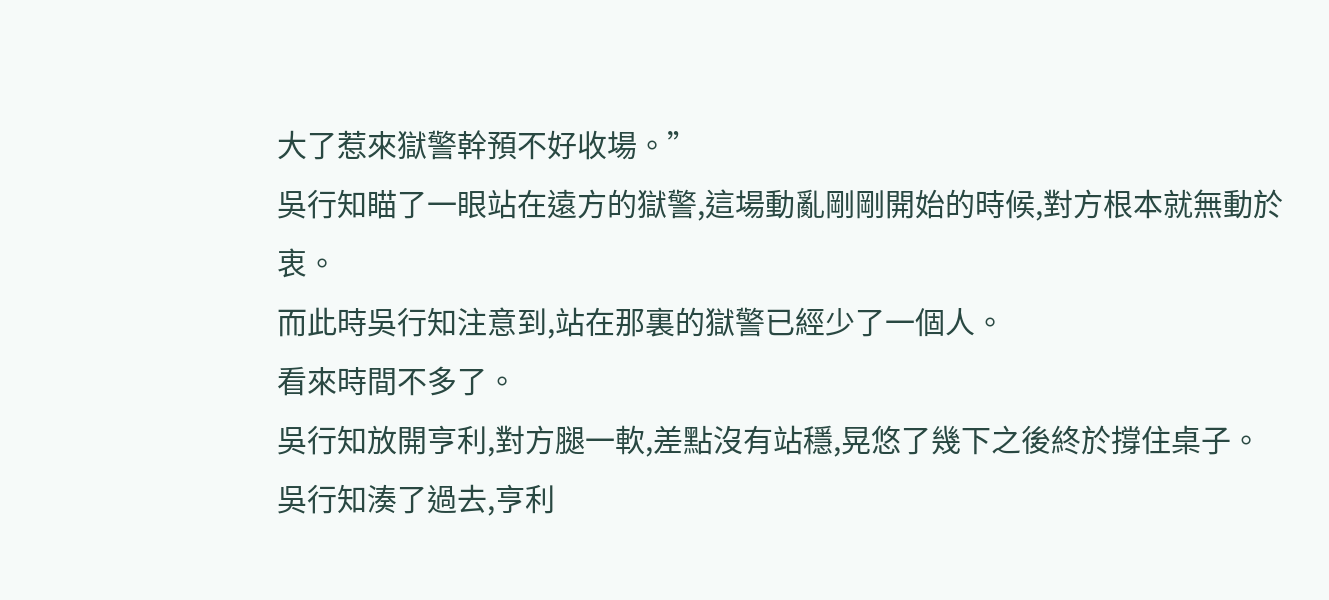大了惹來獄警幹預不好收場。”
吳行知瞄了一眼站在遠方的獄警,這場動亂剛剛開始的時候,對方根本就無動於衷。
而此時吳行知注意到,站在那裏的獄警已經少了一個人。
看來時間不多了。
吳行知放開亨利,對方腿一軟,差點沒有站穩,晃悠了幾下之後終於撐住桌子。
吳行知湊了過去,亨利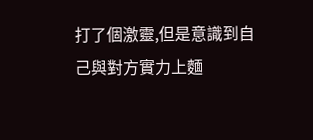打了個激靈,但是意識到自己與對方實力上麵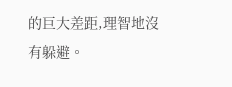的巨大差距,理智地沒有躲避。